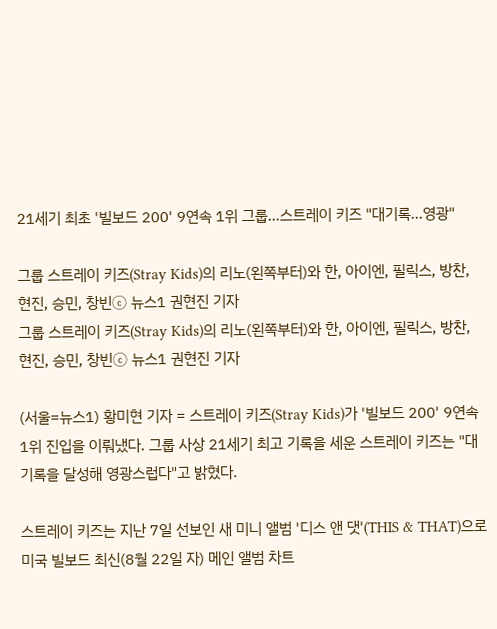21세기 최초 '빌보드 200' 9연속 1위 그룹…스트레이 키즈 "대기록…영광"

그룹 스트레이 키즈(Stray Kids)의 리노(왼쪽부터)와 한, 아이엔, 필릭스, 방찬, 현진, 승민, 창빈ⓒ 뉴스1 권현진 기자
그룹 스트레이 키즈(Stray Kids)의 리노(왼쪽부터)와 한, 아이엔, 필릭스, 방찬, 현진, 승민, 창빈ⓒ 뉴스1 권현진 기자

(서울=뉴스1) 황미현 기자 = 스트레이 키즈(Stray Kids)가 '빌보드 200' 9연속 1위 진입을 이뤄냈다. 그룹 사상 21세기 최고 기록을 세운 스트레이 키즈는 "대기록을 달성해 영광스럽다"고 밝혔다.

스트레이 키즈는 지난 7일 선보인 새 미니 앨범 '디스 앤 댓'(THIS & THAT)으로 미국 빌보드 최신(8월 22일 자) 메인 앨범 차트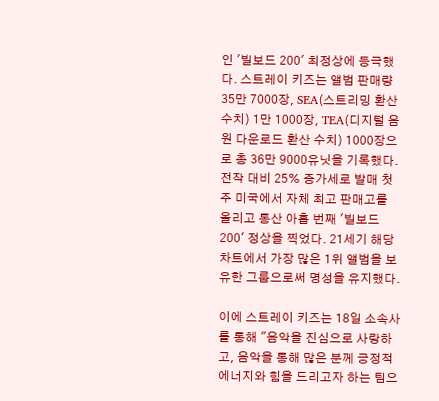인 '빌보드 200' 최정상에 등극했다. 스트레이 키즈는 앨범 판매량 35만 7000장, SEA(스트리밍 환산 수치) 1만 1000장, TEA(디지털 음원 다운로드 환산 수치) 1000장으로 총 36만 9000유닛을 기록했다. 전작 대비 25% 증가세로 발매 첫 주 미국에서 자체 최고 판매고를 올리고 통산 아홉 번째 '빌보드 200' 정상을 찍었다. 21세기 해당 차트에서 가장 많은 1위 앨범을 보유한 그룹으로써 명성을 유지했다.

이에 스트레이 키즈는 18일 소속사를 통해 "음악을 진심으로 사랑하고, 음악을 통해 많은 분께 긍정적 에너지와 힘을 드리고자 하는 팀으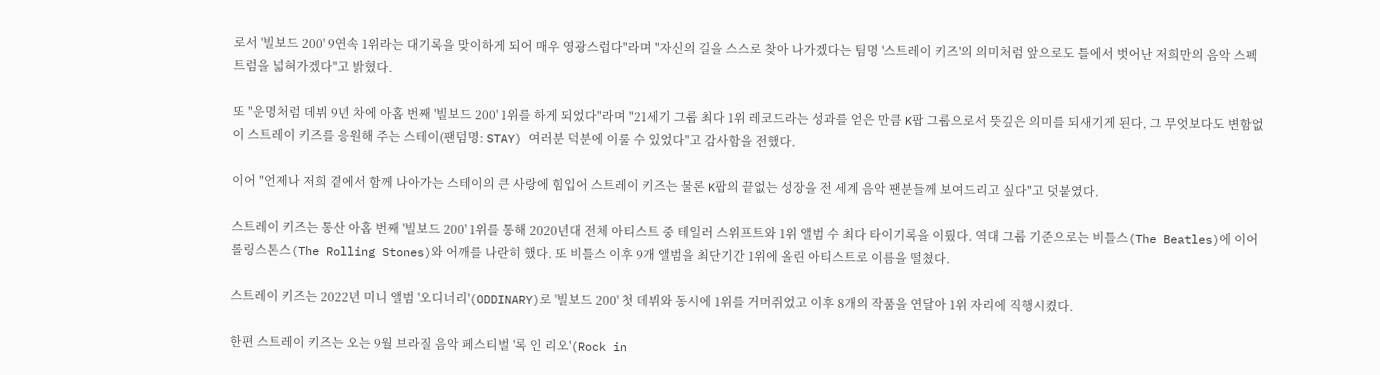로서 '빌보드 200' 9연속 1위라는 대기록을 맞이하게 되어 매우 영광스럽다"라며 "자신의 길을 스스로 찾아 나가겠다는 팀명 '스트레이 키즈'의 의미처럼 앞으로도 틀에서 벗어난 저희만의 음악 스펙트럼을 넓혀가겠다"고 밝혔다.

또 "운명처럼 데뷔 9년 차에 아홉 번째 '빌보드 200' 1위를 하게 되었다"라며 "21세기 그룹 최다 1위 레코드라는 성과를 얻은 만큼 K팝 그룹으로서 뜻깊은 의미를 되새기게 된다, 그 무엇보다도 변함없이 스트레이 키즈를 응원해 주는 스테이(팬덤명: STAY) 여러분 덕분에 이룰 수 있었다"고 감사함을 전했다.

이어 "언제나 저희 곁에서 함께 나아가는 스테이의 큰 사랑에 힘입어 스트레이 키즈는 물론 K팝의 끝없는 성장을 전 세계 음악 팬분들께 보여드리고 싶다"고 덧붙였다.

스트레이 키즈는 통산 아홉 번째 '빌보드 200' 1위를 통해 2020년대 전체 아티스트 중 테일러 스위프트와 1위 앨범 수 최다 타이기록을 이뤘다. 역대 그룹 기준으로는 비틀스(The Beatles)에 이어 롤링스톤스(The Rolling Stones)와 어깨를 나란히 했다. 또 비틀스 이후 9개 앨범을 최단기간 1위에 올린 아티스트로 이름을 떨쳤다.

스트레이 키즈는 2022년 미니 앨범 '오디너리'(ODDINARY)로 '빌보드 200' 첫 데뷔와 동시에 1위를 거머쥐었고 이후 8개의 작품을 연달아 1위 자리에 직행시켰다.

한편 스트레이 키즈는 오는 9월 브라질 음악 페스티벌 '록 인 리오'(Rock in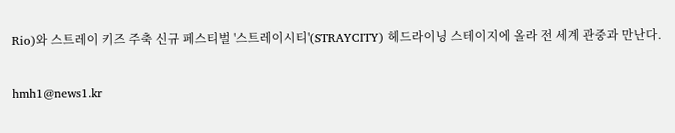Rio)와 스트레이 키즈 주축 신규 페스티벌 '스트레이시티'(STRAYCITY) 헤드라이닝 스테이지에 올라 전 세계 관중과 만난다.

hmh1@news1.kr